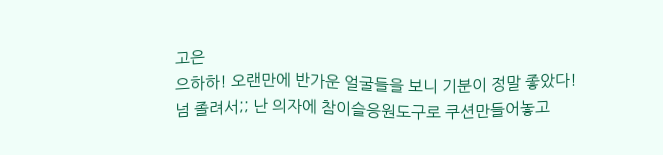고은
으하하! 오랜만에 반가운 얼굴들을 보니 기분이 정말 좋았다! 넘 졸려서;; 난 의자에 참이슬응원도구로 쿠션만들어놓고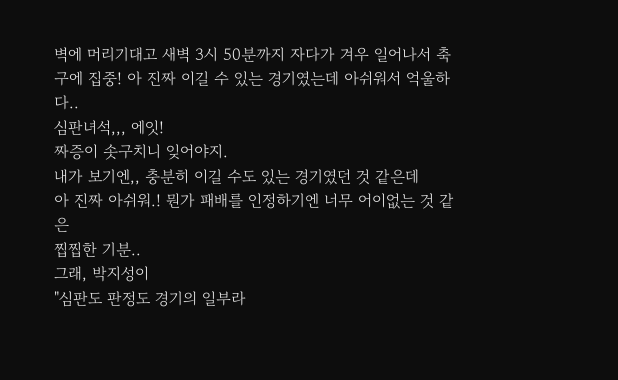벽에 머리기대고 새벽 3시 50분까지 자다가 겨우 일어나서 축구에 집중! 아 진짜 이길 수 있는 경기였는데 아쉬워서 억울하다..
심판녀석,,, 에잇!
짜증이 솟구치니 잊어야지.
내가 보기엔,, 충분히 이길 수도 있는 경기였던 것 같은데
아 진짜 아쉬워.! 뭔가 패배를 인정하기엔 너무 어이없는 것 같은
찝찝한 기분..
그래, 박지성이
"심판도 판정도 경기의 일부라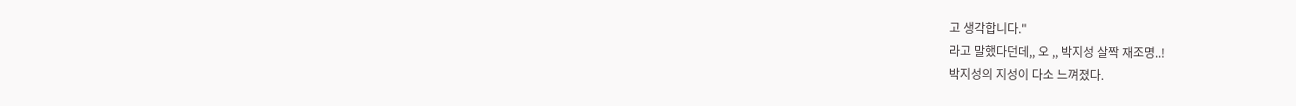고 생각합니다."
라고 말했다던데,, 오 ,, 박지성 살짝 재조명..!
박지성의 지성이 다소 느껴졌다.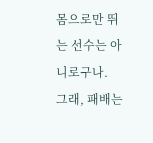몸으로만 뛰는 선수는 아니로구나.
그래, 패배는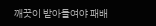깨끗이 받아들여야 패배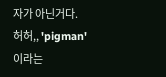자가 아닌거다.
허허,, 'pigman'이라는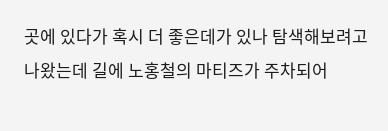곳에 있다가 혹시 더 좋은데가 있나 탐색해보려고 나왔는데 길에 노홍철의 마티즈가 주차되어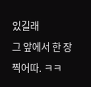있길래
그 앞에서 한 장 찍어따. ㅋㅋ